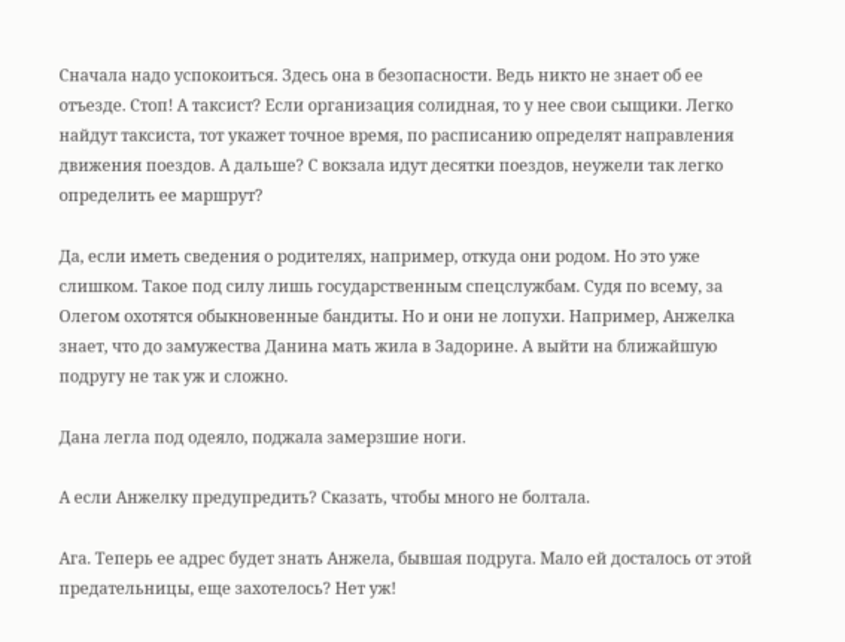Сначала надо успокоиться. Здесь она в безопасности. Ведь никто не знает об ее отъезде. Стоп! А таксист? Если организация солидная, то у нее свои сыщики. Легко найдут таксиста, тот укажет точное время, по расписанию определят направления движения поездов. А дальше? С вокзала идут десятки поездов, неужели так легко определить ее маршрут?

Да, если иметь сведения о родителях, например, откуда они родом. Но это уже слишком. Такое под силу лишь государственным спецслужбам. Судя по всему, за Олегом охотятся обыкновенные бандиты. Но и они не лопухи. Например, Анжелка знает, что до замужества Данина мать жила в Задорине. А выйти на ближайшую подругу не так уж и сложно.

Дана легла под одеяло, поджала замерзшие ноги.

А если Анжелку предупредить? Сказать, чтобы много не болтала.

Ага. Теперь ее адрес будет знать Анжела, бывшая подруга. Мало ей досталось от этой предательницы, еще захотелось? Нет уж!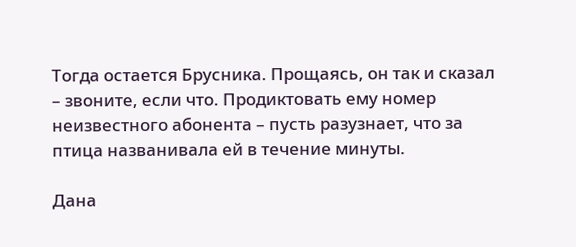Тогда остается Брусника. Прощаясь, он так и сказал – звоните, если что. Продиктовать ему номер неизвестного абонента – пусть разузнает, что за птица названивала ей в течение минуты.

Дана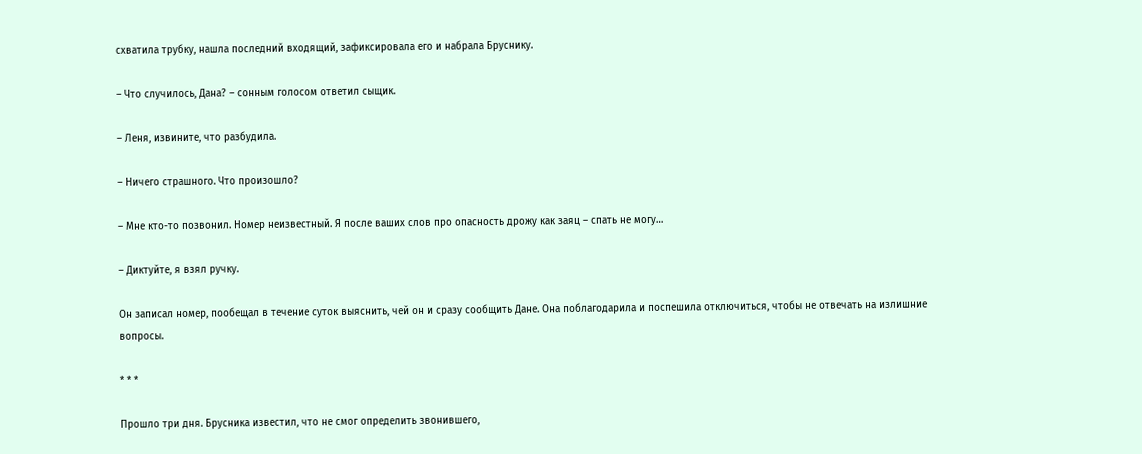схватила трубку, нашла последний входящий, зафиксировала его и набрала Бруснику.

– Что случилось, Дана? – сонным голосом ответил сыщик.

– Леня, извините, что разбудила.

– Ничего страшного. Что произошло?

– Мне кто-то позвонил. Номер неизвестный. Я после ваших слов про опасность дрожу как заяц – спать не могу…

– Диктуйте, я взял ручку.

Он записал номер, пообещал в течение суток выяснить, чей он и сразу сообщить Дане. Она поблагодарила и поспешила отключиться, чтобы не отвечать на излишние вопросы.

* * *

Прошло три дня. Брусника известил, что не смог определить звонившего,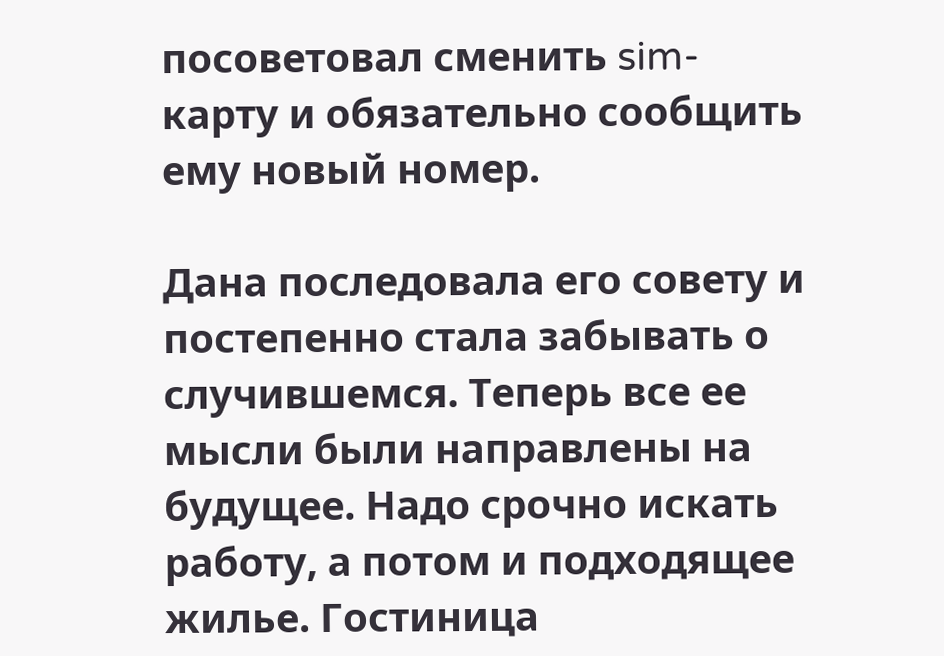посоветовал сменить sim-карту и обязательно сообщить ему новый номер.

Дана последовала его совету и постепенно стала забывать о случившемся. Теперь все ее мысли были направлены на будущее. Надо срочно искать работу, а потом и подходящее жилье. Гостиница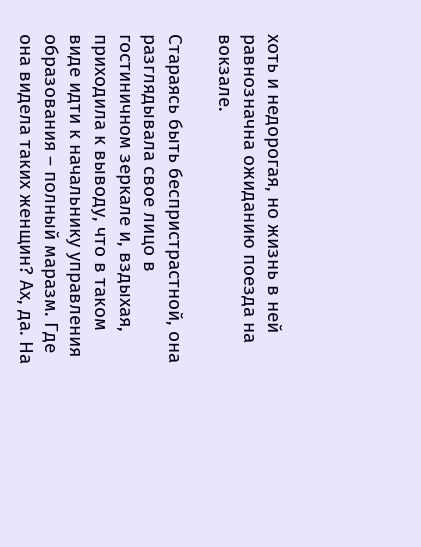хоть и недорогая, но жизнь в ней равнозначна ожиданию поезда на вокзале.

Стараясь быть беспристрастной, она разглядывала свое лицо в гостиничном зеркале и, вздыхая, приходила к выводу, что в таком виде идти к начальнику управления образования – полный маразм. Где она видела таких женщин? Ах, да. На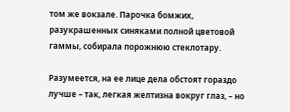том же вокзале. Парочка бомжих, разукрашенных синяками полной цветовой гаммы, собирала порожнюю стеклотару.

Разумеется, на ее лице дела обстоят гораздо лучше – так, легкая желтизна вокруг глаз, – но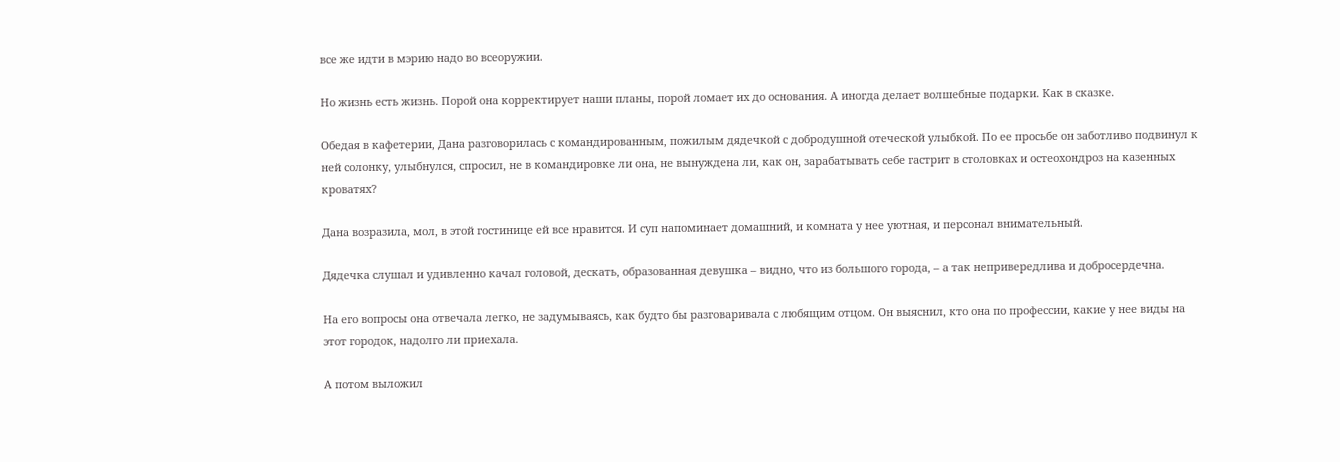все же идти в мэрию надо во всеоружии.

Но жизнь есть жизнь. Порой она корректирует наши планы, порой ломает их до основания. А иногда делает волшебные подарки. Как в сказке.

Обедая в кафетерии, Дана разговорилась с командированным, пожилым дядечкой с добродушной отеческой улыбкой. По ее просьбе он заботливо подвинул к ней солонку, улыбнулся, спросил, не в командировке ли она, не вынуждена ли, как он, зарабатывать себе гастрит в столовках и остеохондроз на казенных кроватях?

Дана возразила, мол, в этой гостинице ей все нравится. И суп напоминает домашний, и комната у нее уютная, и персонал внимательный.

Дядечка слушал и удивленно качал головой, дескать, образованная девушка – видно, что из большого города, – а так непривередлива и добросердечна.

На его вопросы она отвечала легко, не задумываясь, как будто бы разговаривала с любящим отцом. Он выяснил, кто она по профессии, какие у нее виды на этот городок, надолго ли приехала.

А потом выложил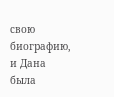свою биографию, и Дана была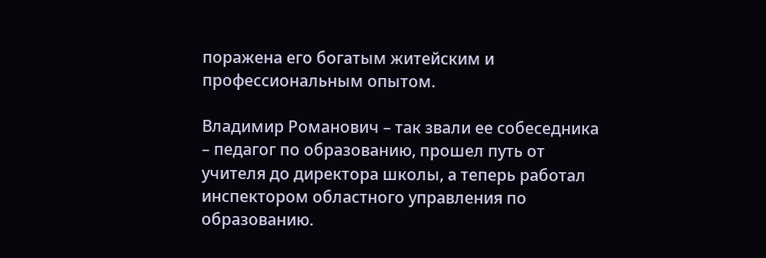поражена его богатым житейским и профессиональным опытом.

Владимир Романович – так звали ее собеседника – педагог по образованию, прошел путь от учителя до директора школы, а теперь работал инспектором областного управления по образованию.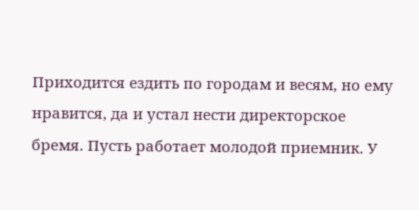Приходится ездить по городам и весям, но ему нравится, да и устал нести директорское бремя. Пусть работает молодой приемник. У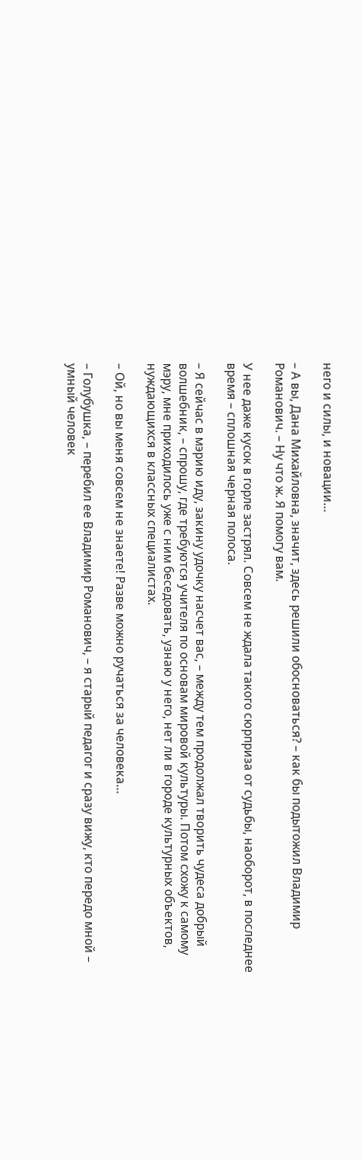него и силы, и новации…

– А вы, Дана Михайловна, значит, здесь решили обосноваться? – как бы подытожил Владимир Романович. – Ну что ж. Я помогу вам.

У нее даже кусок в горле застрял. Совсем не ждала такого сюрприза от судьбы, наоборот, в последнее время – сплошная черная полоса.

– Я сейчас в мэрию иду, закину удочку насчет вас, – между тем продолжал творить чудеса добрый волшебник, – спрошу, где требуются учителя по основам мировой культуры. Потом схожу к самому мэру, мне приходилось уже с ним беседовать, узнаю у него, нет ли в городе культурных объектов, нуждающихся в классных специалистах.

– Ой, но вы меня совсем не знаете! Разве можно ручаться за человека…

– Голубушка, – перебил ее Владимир Романович, – я старый педагог и сразу вижу, кто передо мной – умный человек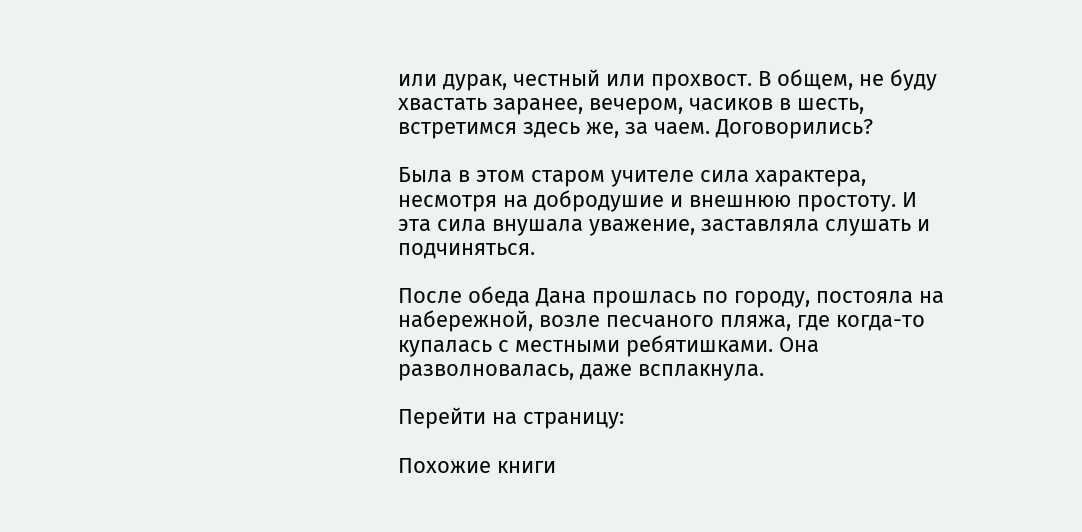или дурак, честный или прохвост. В общем, не буду хвастать заранее, вечером, часиков в шесть, встретимся здесь же, за чаем. Договорились?

Была в этом старом учителе сила характера, несмотря на добродушие и внешнюю простоту. И эта сила внушала уважение, заставляла слушать и подчиняться.

После обеда Дана прошлась по городу, постояла на набережной, возле песчаного пляжа, где когда-то купалась с местными ребятишками. Она разволновалась, даже всплакнула.

Перейти на страницу:

Похожие книги